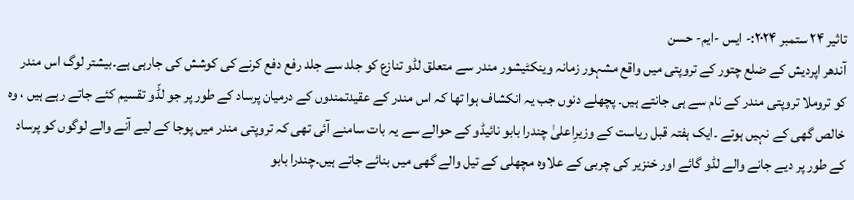تاثیر ۲۴ ستمبر ۲۰۲۴:- ایس -ایم- حسن
آندھر اپردیش کے ضلع چتور کے تروپتی میں واقع مشہور زمانہ وینکٹیشور مندر سے متعلق لڈو تنازع کو جلد سے جلد رفع دفع کرنے کی کوشش کی جارہی ہے۔بیشتر لوگ اس مندر کو تروملا تروپتی مندر کے نام سے ہی جانتے ہیں۔ پچھلے دنوں جب یہ انکشاف ہوا تھا کہ اس مندر کے عقیدتمندوں کے درمیان پرساد کے طور پر جو لڈّو تقسیم کئے جاتے رہے ہیں ، وہ خالص گھی کے نہیں ہوتے ۔ایک ہفتہ قبل ریاست کے وزیرِاعلیٰ چندرا بابو نائیڈو کے حوالے سے یہ بات سامنے آئی تھی کہ تروپتی مندر میں پوجا کے لیے آنے والے لوگوں کو پرساد کے طور پر دیے جانے والے لڈو گائے اور خنزیر کی چربی کے علاوہ مچھلی کے تیل والے گھی میں بنائے جاتے ہیں۔چندرا بابو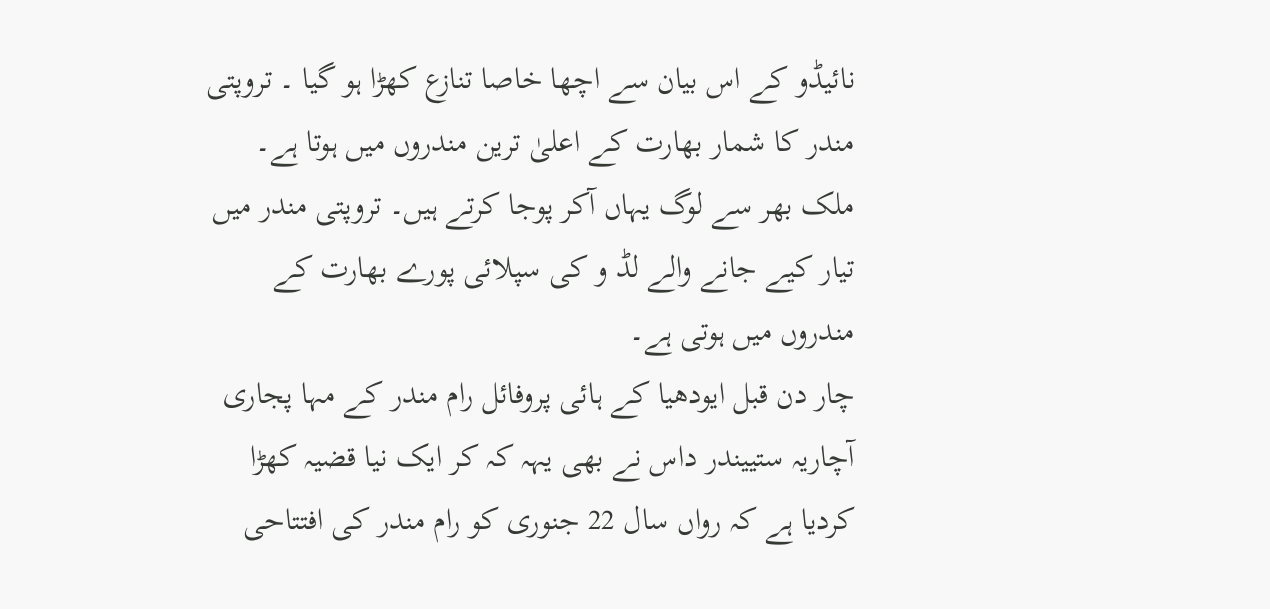نائیڈو کے اس بیان سے اچھا خاصا تنازع کھڑا ہو گیا ۔ تروپتی مندر کا شمار بھارت کے اعلیٰ ترین مندروں میں ہوتا ہے۔ ملک بھر سے لوگ یہاں آکر پوجا کرتے ہیں۔ تروپتی مندر میں تیار کیے جانے والے لڈ و کی سپلائی پورے بھارت کے مندروں میں ہوتی ہے۔
چار دن قبل ایودھیا کے ہائی پروفائل رام مندر کے مہا پجاری آچاریہ ستییندر داس نے بھی یہہ کہ کر ایک نیا قضیہ کھڑا کردیا ہے کہ رواں سال 22 جنوری کو رام مندر کی افتتاحی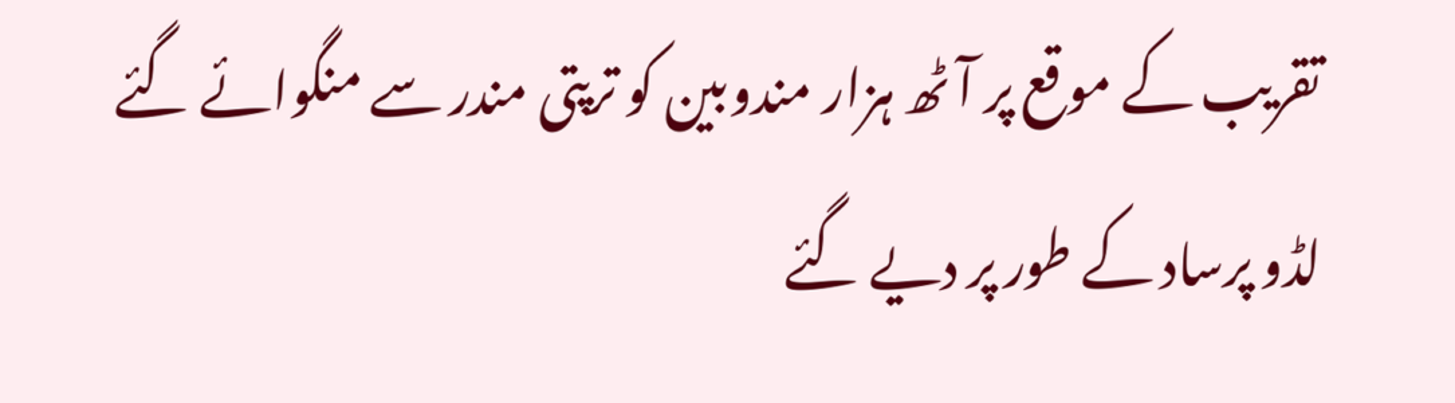تقریب کے موقع پر آٹھ ہزار مندوبین کو ترپتی مندر سے منگوائے گئے لڈو پرساد کے طور پر دیے گئے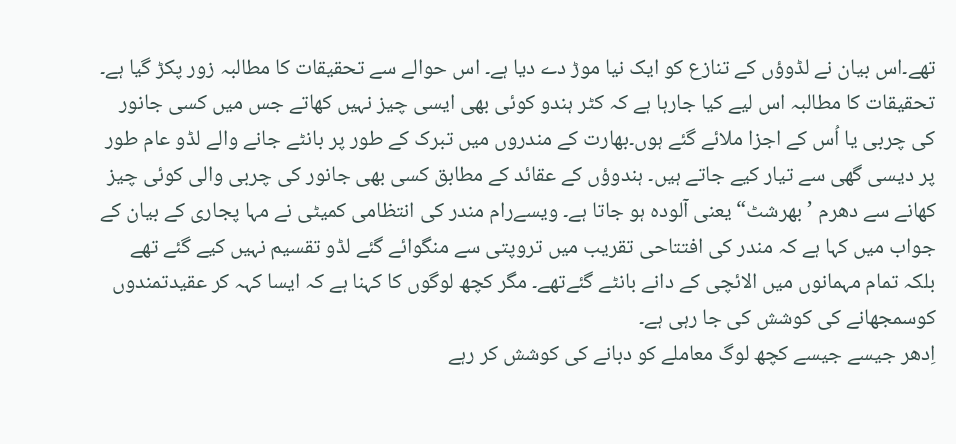تھے۔اس بیان نے لڈوؤں کے تنازع کو ایک نیا موڑ دے دیا ہے۔ اس حوالے سے تحقیقات کا مطالبہ زور پکڑ گیا ہے۔ تحقیقات کا مطالبہ اس لیے کیا جارہا ہے کہ کٹر ہندو کوئی بھی ایسی چیز نہیں کھاتے جس میں کسی جانور کی چربی یا اُس کے اجزا ملائے گئے ہوں۔بھارت کے مندروں میں تبرک کے طور پر بانٹے جانے والے لڈو عام طور پر دیسی گھی سے تیار کیے جاتے ہیں۔ ہندوؤں کے عقائد کے مطابق کسی بھی جانور کی چربی والی کوئی چیز کھانے سے دھرم ’بھرشٹ“ یعنی آلودہ ہو جاتا ہے۔ ویسےرام مندر کی انتظامی کمیٹی نے مہا پجاری کے بیان کے جواب میں کہا ہے کہ مندر کی افتتاحی تقریب میں تروپتی سے منگوائے گئے لڈو تقسیم نہیں کیے گئے تھے بلکہ تمام مہمانوں میں الائچی کے دانے بانٹے گئےتھے۔ مگر کچھ لوگوں کا کہنا ہے کہ ایسا کہہ کر عقیدتمندوں کوسمجھانے کی کوشش کی جا رہی ہے۔
اِدھر جیسے جیسے کچھ لوگ معاملے کو دبانے کی کوشش کر رہے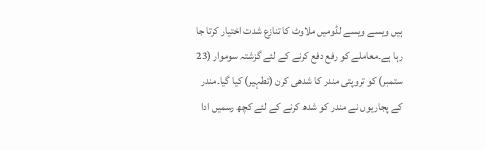ہیں ویسے ویسے لڈومیں ملاوٹ کا تنازع شدت اختیار کرتا جا رہا ہے۔معاملے کو رفع دفع کرنے کے لئے گزشتہ سوموار (23 ستمبر) کو تروپتی مندر کا شدھی کرن (تطہیر) کیا گیا۔مندر کے پجاریوں نے مندر کو شدھ کرنے کے لئے کچھ رسمیں ادا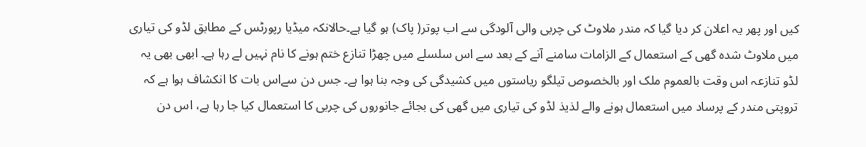کیں اور پھر یہ اعلان کر دیا گیا کہ مندر ملاوٹ کی چربی والی آلودگی سے اب پوتر( پاک) ہو گیا ہے۔حالانکہ میڈیا رپورٹس کے مطابق لڈو کی تیاری میں ملاوٹ شدہ گھی کے استعمال کے الزامات سامنے آنے کے بعد سے اس سلسلے میں چھڑا تنازع ختم ہونے کا نام نہیں لے رہا ہے۔ ابھی بھی یہ لڈو تنازعہ اس وقت بالعموم ملک اور بالخصوص تیلگو ریاستوں میں کشیدگی کی وجہ بنا ہوا ہے۔ جس دن سےاس بات کا انکشاف ہوا ہے کہ تروپتی مندر کے پرساد میں استعمال ہونے والے لذیذ لڈو کی تیاری میں گھی کی بجائے جانوروں کی چربی کا استعمال کیا جا رہا ہے، اس دن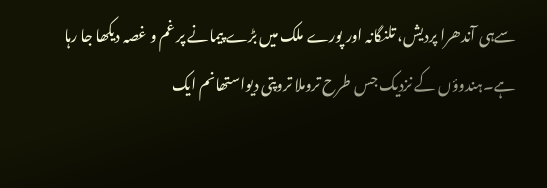سےہی آندھرا پردیش، تلنگانہ اور پورے ملک میں بڑے پیمانے پر غم و غصہ دیکھا جا رہا ہے۔ہندوؤں کے نزدیک جس طرح تروملا تروپتی دیواستھانم ایک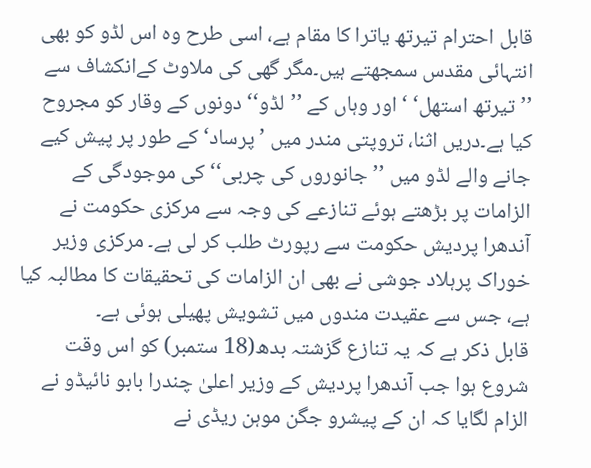قابل احترام تیرتھ یاترا کا مقام ہے، اسی طرح وہ اس لڈو کو بھی انتہائی مقدس سمجھتے ہیں۔مگر گھی کی ملاوٹ کےانکشاف سے ’’تیرتھ استھل‘ ‘ اور وہاں کے ’’لڈو‘‘ دونوں کے وقار کو مجروح کیا ہے۔دریں اثنا، تروپتی مندر میں ’پرساد‘ کے طور پر پیش کیے جانے والے لڈو میں ’’جانوروں کی چربی‘‘ کی موجودگی کے الزامات پر بڑھتے ہوئے تنازعے کی وجہ سے مرکزی حکومت نے آندھرا پردیش حکومت سے رپورٹ طلب کر لی ہے۔ مرکزی وزیر خوراک پرہلاد جوشی نے بھی ان الزامات کی تحقیقات کا مطالبہ کیا ہے، جس سے عقیدت مندوں میں تشویش پھیلی ہوئی ہے۔
قابل ذکر ہے کہ یہ تنازع گزشتہ بدھ(18 ستمبر) کو اس وقت شروع ہوا جب آندھرا پردیش کے وزیر اعلیٰ چندرا بابو نائیڈو نے الزام لگایا کہ ان کے پیشرو جگن موہن ریڈی نے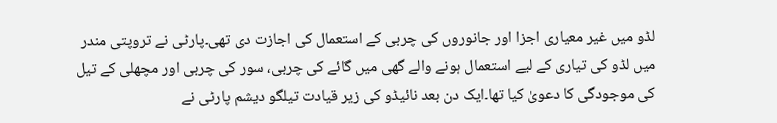لڈو میں غیر معیاری اجزا اور جانوروں کی چربی کے استعمال کی اجازت دی تھی۔پارٹی نے تروپتی مندر میں لڈو کی تیاری کے لیے استعمال ہونے والے گھی میں گائے کی چربی، سور کی چربی اور مچھلی کے تیل کی موجودگی کا دعویٰ کیا تھا۔ایک دن بعد نائیڈو کی زیر قیادت تیلگو دیشم پارٹی نے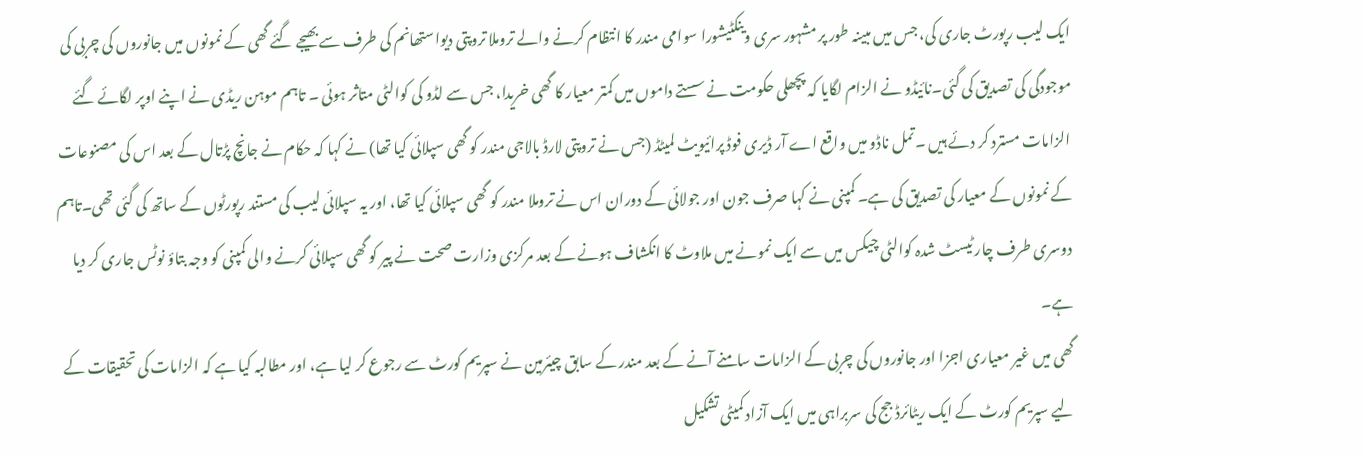ایک لیب رپورٹ جاری کی، جس میں مبینہ طور پر مشہور سری وینکٹیشورا سوامی مندر کا انتظام کرنے والے تروملا تروپتی دیواستھانم کی طرف سے بھیجے گئے گھی کے نمونوں میں جانوروں کی چربی کی موجودگی کی تصدیق کی گئی۔نائیڈو نے الزام لگایا کہ پچھلی حکومت نے سستے داموں میں کمتر معیار کا گھی خریدا، جس سے لڈو کی کوالٹی متاثر ہوئی ۔ تاہم موہن ریڈی نے اپنے اوپر لگائے گئے الزامات مسترد کر دئے ہیں ۔تمل ناڈو میں واقع اے آر ڈیری فوڈ پرائیویٹ لمیٹڈ (جس نے تروپتی لارڈ بالاجی مندر کو گھی سپلائی کیا تھا) نے کہا کہ حکام نے جانچ پڑتال کے بعد اس کی مصنوعات کے نمونوں کے معیار کی تصدیق کی ہے۔ کمپنی نے کہا صرف جون اور جولائی کے دوران اس نے تروملا مندر کو گھی سپلائی کیا تھا، اور یہ سپلائی لیب کی مستند رپورٹوں کے ساتھ کی گئی تھی۔تاہم دوسری طرف چار ٹیسٹ شدہ کوالٹی چیکس میں سے ایک نمونے میں ملاوٹ کا انکشاف ہونے کے بعد مرکزی وزارت صحت نے پیر کو گھی سپلائی کرنے والی کمپنی کو وجہ بتاؤ نوٹس جاری کر دیا ہے۔
گھی میں غیر معیاری اجزا اور جانوروں کی چربی کے الزامات سامنے آنے کے بعد مندر کے سابق چیئرمین نے سپریم کورٹ سے رجوع کر لیا ہے، اور مطالبہ کیا ہے کہ الزامات کی تحقیقات کے لیے سپریم کورٹ کے ایک ریٹائرڈ جج کی سربراہی میں ایک آزاد کمیٹی تشکیل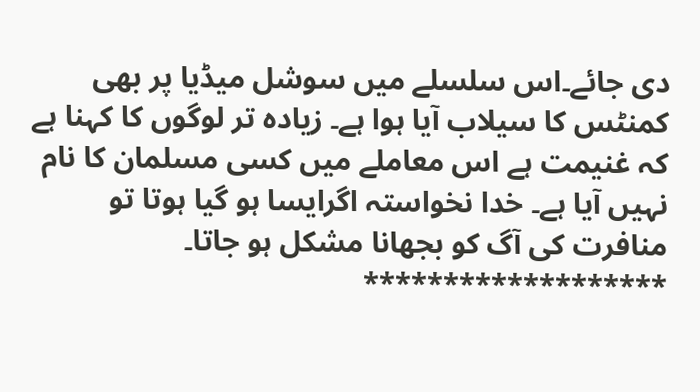دی جائے۔اس سلسلے میں سوشل میڈیا پر بھی کمنٹس کا سیلاب آیا ہوا ہے۔ زیادہ تر لوگوں کا کہنا ہے کہ غنیمت ہے اس معاملے میں کسی مسلمان کا نام نہیں آیا ہے۔ خدا نخواستہ اگرایسا ہو گیا ہوتا تو منافرت کی آگ کو بجھانا مشکل ہو جاتا۔
*******************